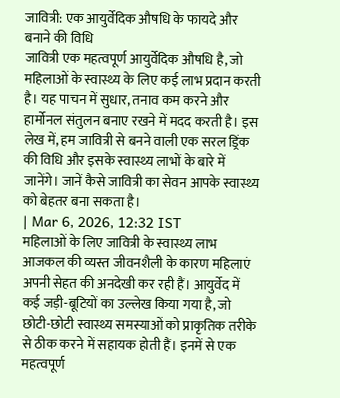जावित्री: एक आयुर्वेदिक औषधि के फायदे और बनाने की विधि
जावित्री एक महत्वपूर्ण आयुर्वेदिक औषधि है, जो महिलाओं के स्वास्थ्य के लिए कई लाभ प्रदान करती है। यह पाचन में सुधार, तनाव कम करने और हार्मोनल संतुलन बनाए रखने में मदद करती है। इस लेख में, हम जावित्री से बनने वाली एक सरल ड्रिंक की विधि और इसके स्वास्थ्य लाभों के बारे में जानेंगे। जानें कैसे जावित्री का सेवन आपके स्वास्थ्य को बेहतर बना सकता है।
| Mar 6, 2026, 12:32 IST
महिलाओं के लिए जावित्री के स्वास्थ्य लाभ
आजकल की व्यस्त जीवनशैली के कारण महिलाएं अपनी सेहत की अनदेखी कर रही हैं। आयुर्वेद में कई जड़ी-बूटियों का उल्लेख किया गया है, जो छोटी-छोटी स्वास्थ्य समस्याओं को प्राकृतिक तरीके से ठीक करने में सहायक होती हैं। इनमें से एक महत्वपूर्ण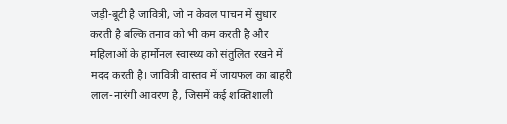जड़ी-बूटी है जावित्री, जो न केवल पाचन में सुधार करती है बल्कि तनाव को भी कम करती है और महिलाओं के हार्मोनल स्वास्थ्य को संतुलित रखने में मदद करती है। जावित्री वास्तव में जायफल का बाहरी लाल-नारंगी आवरण है, जिसमें कई शक्तिशाली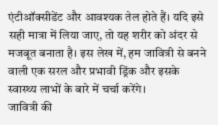एंटीऑक्सीडेंट और आवश्यक तेल होते हैं। यदि इसे सही मात्रा में लिया जाए, तो यह शरीर को अंदर से मजबूत बनाता है। इस लेख में, हम जावित्री से बनने वाली एक सरल और प्रभावी ड्रिंक और इसके स्वास्थ्य लाभों के बारे में चर्चा करेंगे।
जावित्री की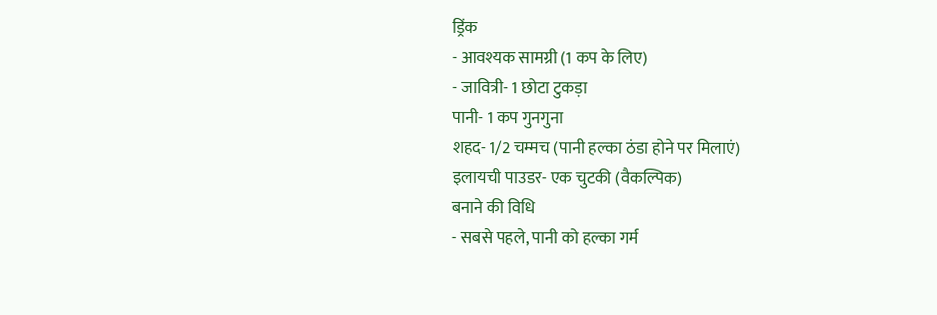ड्रिंक
- आवश्यक सामग्री (1 कप के लिए)
- जावित्री- 1 छोटा टुकड़ा
पानी- 1 कप गुनगुना
शहद- 1/2 चम्मच (पानी हल्का ठंडा होने पर मिलाएं)
इलायची पाउडर- एक चुटकी (वैकल्पिक)
बनाने की विधि
- सबसे पहले, पानी को हल्का गर्म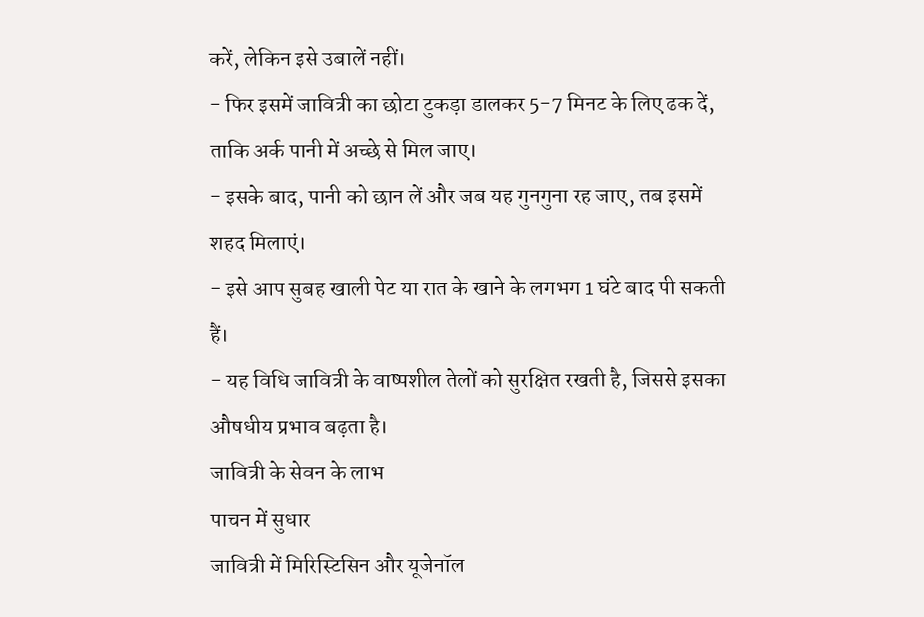करें, लेकिन इसे उबालें नहीं।
- फिर इसमें जावित्री का छोटा टुकड़ा डालकर 5-7 मिनट के लिए ढक दें, ताकि अर्क पानी में अच्छे से मिल जाए।
- इसके बाद, पानी को छान लें और जब यह गुनगुना रह जाए, तब इसमें शहद मिलाएं।
- इसे आप सुबह खाली पेट या रात के खाने के लगभग 1 घंटे बाद पी सकती हैं।
- यह विधि जावित्री के वाष्पशील तेलों को सुरक्षित रखती है, जिससे इसका औषधीय प्रभाव बढ़ता है।
जावित्री के सेवन के लाभ
पाचन में सुधार
जावित्री में मिरिस्टिसिन और यूजेनॉल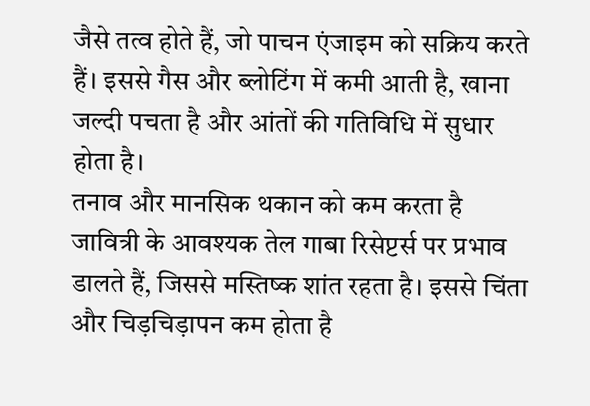जैसे तत्व होते हैं, जो पाचन एंजाइम को सक्रिय करते हैं। इससे गैस और ब्लोटिंग में कमी आती है, खाना जल्दी पचता है और आंतों की गतिविधि में सुधार होता है।
तनाव और मानसिक थकान को कम करता है
जावित्री के आवश्यक तेल गाबा रिसेप्टर्स पर प्रभाव डालते हैं, जिससे मस्तिष्क शांत रहता है। इससे चिंता और चिड़चिड़ापन कम होता है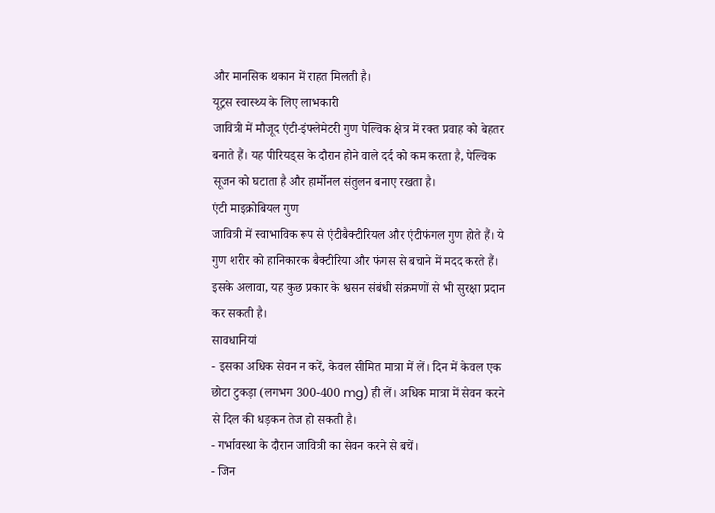और मानसिक थकान में राहत मिलती है।
यूट्रस स्वास्थ्य के लिए लाभकारी
जावित्री में मौजूद एंटी-इंफ्लेमेटरी गुण पेल्विक क्षेत्र में रक्त प्रवाह को बेहतर बनाते हैं। यह पीरियड्स के दौरान होने वाले दर्द को कम करता है, पेल्विक सूजन को घटाता है और हार्मोनल संतुलन बनाए रखता है।
एंटी माइक्रोबियल गुण
जावित्री में स्वाभाविक रूप से एंटीबैक्टीरियल और एंटीफंगल गुण होते हैं। ये गुण शरीर को हानिकारक बैक्टीरिया और फंगस से बचाने में मदद करते हैं। इसके अलावा, यह कुछ प्रकार के श्वसन संबंधी संक्रमणों से भी सुरक्षा प्रदान कर सकती है।
सावधानियां
- इसका अधिक सेवन न करें, केवल सीमित मात्रा में लें। दिन में केवल एक छोटा टुकड़ा (लगभग 300-400 mg) ही लें। अधिक मात्रा में सेवन करने से दिल की धड़कन तेज हो सकती है।
- गर्भावस्था के दौरान जावित्री का सेवन करने से बचें।
- जिन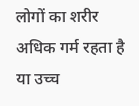लोगों का शरीर अधिक गर्म रहता है या उच्च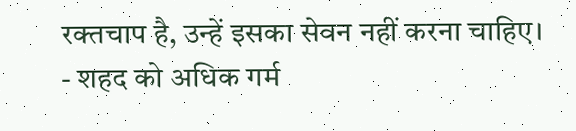रक्तचाप है, उन्हें इसका सेवन नहीं करना चाहिए।
- शहद को अधिक गर्म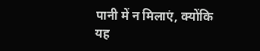पानी में न मिलाएं, क्योंकि यह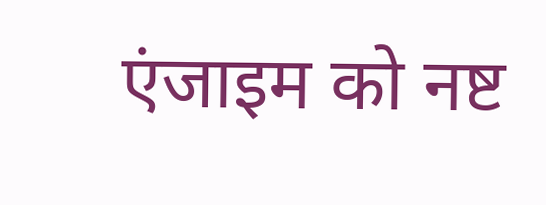एंजाइम को नष्ट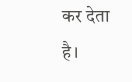कर देता है।